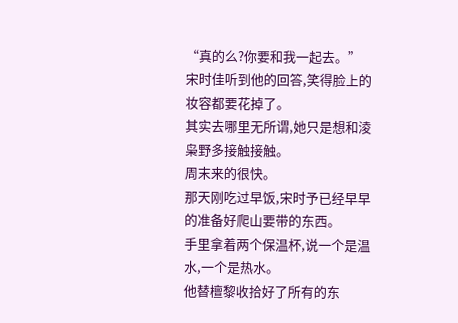“真的么?你要和我一起去。”
宋时佳听到他的回答,笑得脸上的妆容都要花掉了。
其实去哪里无所谓,她只是想和淩枭野多接触接触。
周末来的很快。
那天刚吃过早饭,宋时予已经早早的准备好爬山要带的东西。
手里拿着两个保温杯,说一个是温水,一个是热水。
他替檀黎收拾好了所有的东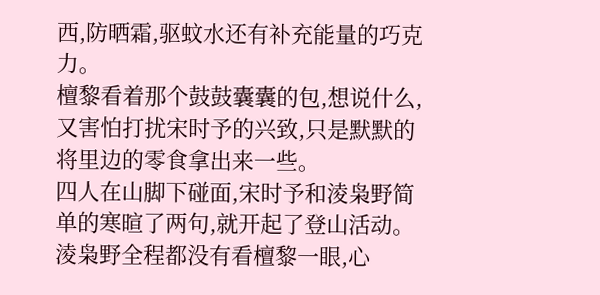西,防晒霜,驱蚊水还有补充能量的巧克力。
檀黎看着那个鼓鼓囊囊的包,想说什么,又害怕打扰宋时予的兴致,只是默默的将里边的零食拿出来一些。
四人在山脚下碰面,宋时予和淩枭野简单的寒暄了两句,就开起了登山活动。
淩枭野全程都没有看檀黎一眼,心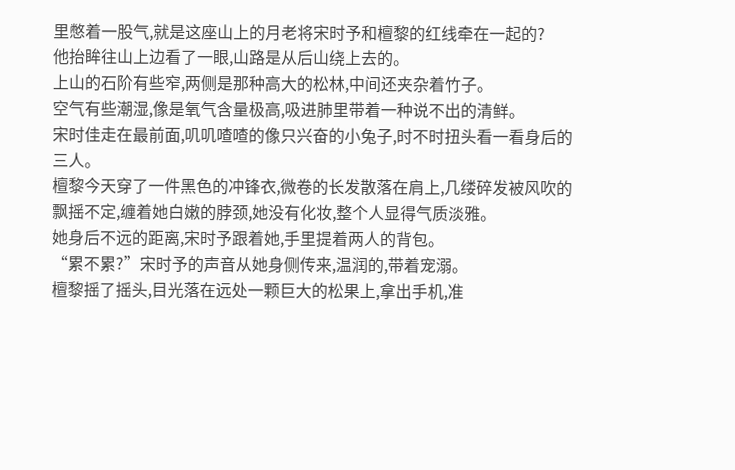里憋着一股气,就是这座山上的月老将宋时予和檀黎的红线牵在一起的?
他抬眸往山上边看了一眼,山路是从后山绕上去的。
上山的石阶有些窄,两侧是那种高大的松林,中间还夹杂着竹子。
空气有些潮湿,像是氧气含量极高,吸进肺里带着一种说不出的清鲜。
宋时佳走在最前面,叽叽喳喳的像只兴奋的小兔子,时不时扭头看一看身后的三人。
檀黎今天穿了一件黑色的冲锋衣,微卷的长发散落在肩上,几缕碎发被风吹的飘摇不定,缠着她白嫩的脖颈,她没有化妆,整个人显得气质淡雅。
她身后不远的距离,宋时予跟着她,手里提着两人的背包。
“累不累?”宋时予的声音从她身侧传来,温润的,带着宠溺。
檀黎摇了摇头,目光落在远处一颗巨大的松果上,拿出手机,准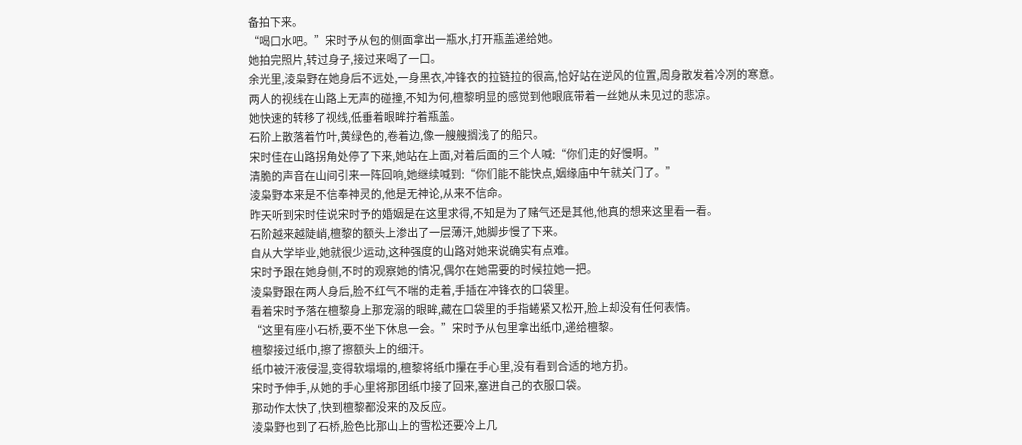备拍下来。
“喝口水吧。”宋时予从包的侧面拿出一瓶水,打开瓶盖递给她。
她拍完照片,转过身子,接过来喝了一口。
余光里,淩枭野在她身后不远处,一身黑衣,冲锋衣的拉链拉的很高,恰好站在逆风的位置,周身散发着冷冽的寒意。
两人的视线在山路上无声的碰撞,不知为何,檀黎明显的感觉到他眼底带着一丝她从未见过的悲凉。
她快速的转移了视线,低垂着眼眸拧着瓶盖。
石阶上散落着竹叶,黄绿色的,卷着边,像一艘艘搁浅了的船只。
宋时佳在山路拐角处停了下来,她站在上面,对着后面的三个人喊:“你们走的好慢啊。”
清脆的声音在山间引来一阵回响,她继续喊到:“你们能不能快点,姻缘庙中午就关门了。”
淩枭野本来是不信奉神灵的,他是无神论,从来不信命。
昨天听到宋时佳说宋时予的婚姻是在这里求得,不知是为了赌气还是其他,他真的想来这里看一看。
石阶越来越陡峭,檀黎的额头上渗出了一层薄汗,她脚步慢了下来。
自从大学毕业,她就很少运动,这种强度的山路对她来说确实有点难。
宋时予跟在她身侧,不时的观察她的情况,偶尔在她需要的时候拉她一把。
淩枭野跟在两人身后,脸不红气不喘的走着,手插在冲锋衣的口袋里。
看着宋时予落在檀黎身上那宠溺的眼眸,藏在口袋里的手指蜷紧又松开,脸上却没有任何表情。
“这里有座小石桥,要不坐下休息一会。”宋时予从包里拿出纸巾,递给檀黎。
檀黎接过纸巾,擦了擦额头上的细汗。
纸巾被汗液侵湿,变得软塌塌的,檀黎将纸巾攥在手心里,没有看到合适的地方扔。
宋时予伸手,从她的手心里将那团纸巾接了回来,塞进自己的衣服口袋。
那动作太快了,快到檀黎都没来的及反应。
淩枭野也到了石桥,脸色比那山上的雪松还要冷上几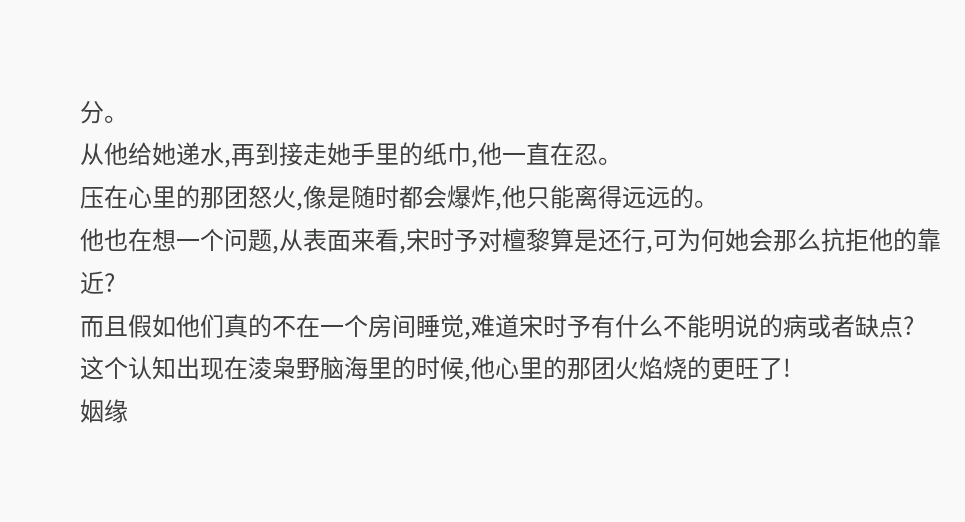分。
从他给她递水,再到接走她手里的纸巾,他一直在忍。
压在心里的那团怒火,像是随时都会爆炸,他只能离得远远的。
他也在想一个问题,从表面来看,宋时予对檀黎算是还行,可为何她会那么抗拒他的靠近?
而且假如他们真的不在一个房间睡觉,难道宋时予有什么不能明说的病或者缺点?
这个认知出现在淩枭野脑海里的时候,他心里的那团火焰烧的更旺了!
姻缘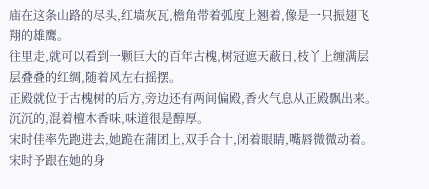庙在这条山路的尽头,红墙灰瓦,檐角带着弧度上翘着,像是一只振翅飞翔的雄鹰。
往里走,就可以看到一颗巨大的百年古槐,树冠遮天蔽日,枝丫上缠满层层叠叠的红绸,随着风左右摇摆。
正殿就位于古槐树的后方,旁边还有两间偏殿,香火气息从正殿飘出来。
沉沉的,混着檀木香味,味道很是醇厚。
宋时佳率先跑进去,她跪在蒲团上,双手合十,闭着眼睛,嘴唇微微动着。
宋时予跟在她的身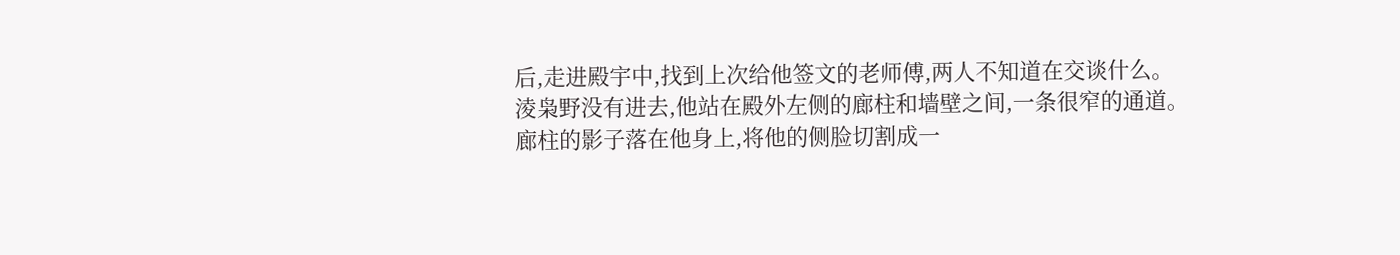后,走进殿宇中,找到上次给他签文的老师傅,两人不知道在交谈什么。
淩枭野没有进去,他站在殿外左侧的廊柱和墙壁之间,一条很窄的通道。
廊柱的影子落在他身上,将他的侧脸切割成一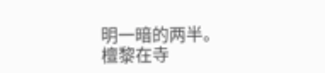明一暗的两半。
檀黎在寺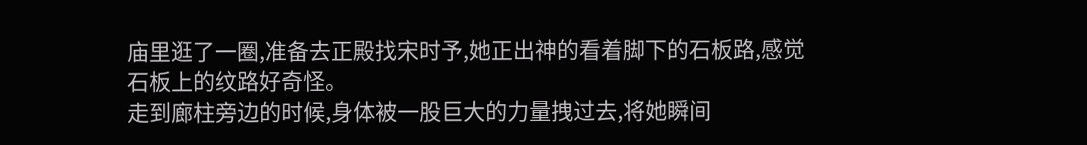庙里逛了一圈,准备去正殿找宋时予,她正出神的看着脚下的石板路,感觉石板上的纹路好奇怪。
走到廊柱旁边的时候,身体被一股巨大的力量拽过去,将她瞬间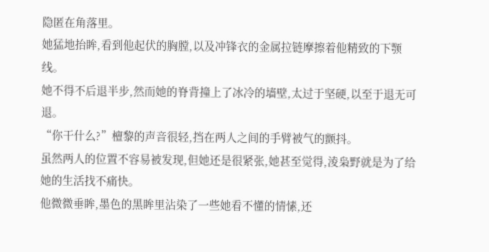隐匿在角落里。
她猛地抬眸,看到他起伏的胸膛,以及冲锋衣的金属拉链摩擦着他精致的下颚线。
她不得不后退半步,然而她的脊背撞上了冰冷的墙壁,太过于坚硬,以至于退无可退。
“你干什么?”檀黎的声音很轻,挡在两人之间的手臂被气的颤抖。
虽然两人的位置不容易被发现,但她还是很紧张,她甚至觉得,淩枭野就是为了给她的生活找不痛快。
他微微垂眸,墨色的黑眸里沾染了一些她看不懂的情愫,还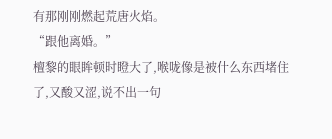有那刚刚燃起荒唐火焰。
“跟他离婚。”
檀黎的眼眸顿时瞪大了,喉咙像是被什么东西堵住了,又酸又涩,说不出一句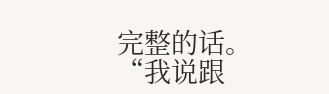完整的话。
“我说跟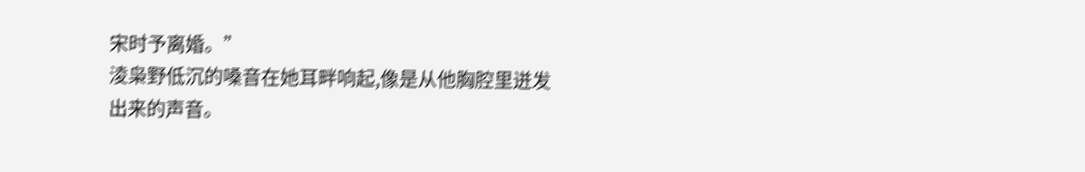宋时予离婚。”
淩枭野低沉的嗓音在她耳畔响起,像是从他胸腔里迸发出来的声音。